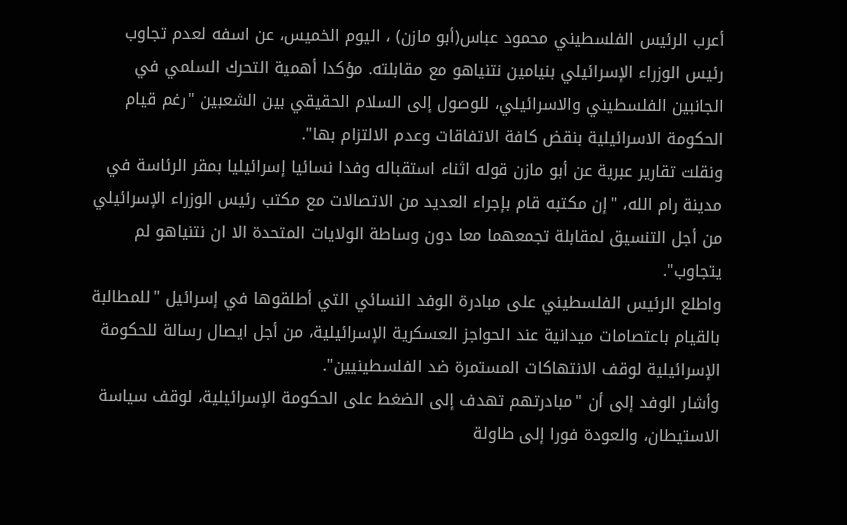أعرب الرئيس الفلسطيني محمود عباس(أبو مازن) ، اليوم الخميس، عن اسفه لعدم تجاوب رئيس الوزراء الإسرائيلي بنيامين نتنياهو مع مقابلته. مؤكدا أهمية التحرك السلمي في الجانبين الفلسطيني والاسرائيلي، للوصول إلى السلام الحقيقي بين الشعبين "رغم قيام الحكومة الاسرائيلية بنقض كافة الاتفاقات وعدم الالتزام بها".
ونقلت تقارير عبرية عن أبو مازن قوله اثناء استقباله وفدا نسائيا إسرائيليا بمقر الرئاسة في مدينة رام الله، "إن مكتبه قام بإجراء العديد من الاتصالات مع مكتب رئيس الوزراء الإسرائيلي من أجل التنسيق لمقابلة تجمعهما معا دون وساطة الولايات المتحدة الا ان نتنياهو لم يتجاوب".
واطلع الرئيس الفلسطيني على مبادرة الوفد النسائي التي أطلقوها في إسرائيل "للمطالبة بالقيام باعتصامات ميدانية عند الحواجز العسكرية الإسرائيلية، من أجل ايصال رسالة للحكومة الإسرائيلية لوقف الانتهاكات المستمرة ضد الفلسطينيين".
وأشار الوفد إلى أن "مبادرتهم تهدف إلى الضغط على الحكومة الإسرائيلية، لوقف سياسة الاستيطان، والعودة فورا إلى طاولة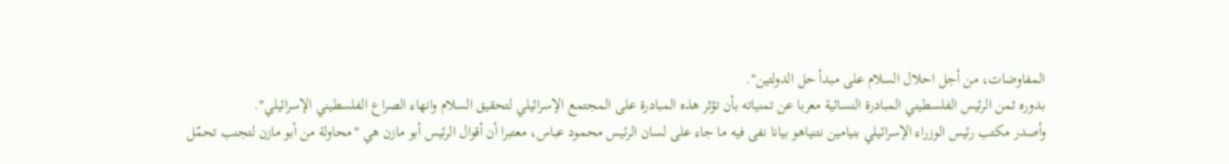المفاوضات، من أجل احلال السلام على مبدأ حل الدولتين".
بدوره ثمن الرئيس الفلسطيني المبادرة النسائية معربا عن تمنياته بأن تؤثر هذه المبادرة على المجتمع الإسرائيلي لتحقيق السلام وانهاء الصراع الفلسطيني الإسرائيلي".
وأصدر مكتب رئيس الوزراء الإسرائيلي بنيامين نتنياهو بيانا نفى فيه ما جاء على لسان الرئيس محمود عباس، معتبرا أن أقوال الرئيس أبو مازن هي "محاولة من أبو مازن لتجنب تحمّل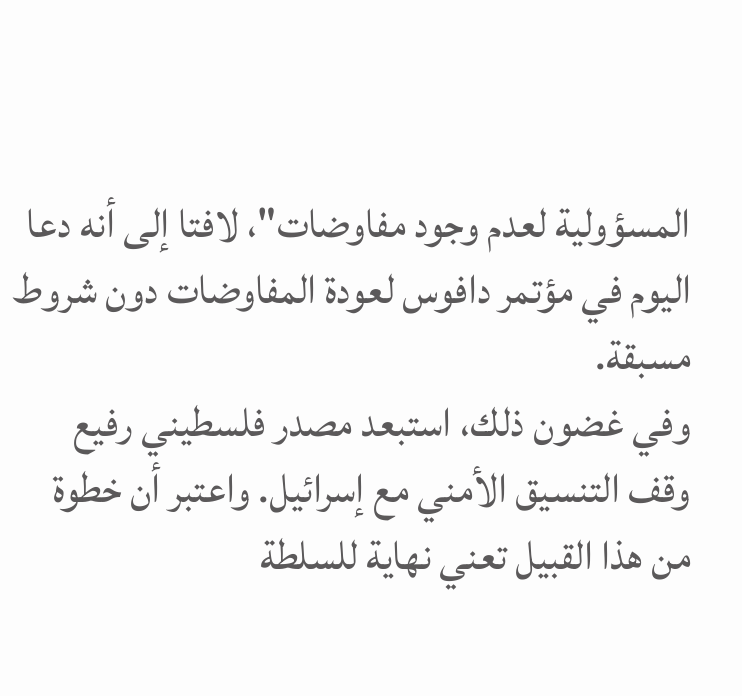المسؤولية لعدم وجود مفاوضات"، لافتا إلى أنه دعا اليوم في مؤتمر دافوس لعودة المفاوضات دون شروط مسبقة.
وفي غضون ذلك، استبعد مصدر فلسطيني رفيع وقف التنسيق الأمني مع إسرائيل. واعتبر أن خطوة من هذا القبيل تعني نهاية للسلطة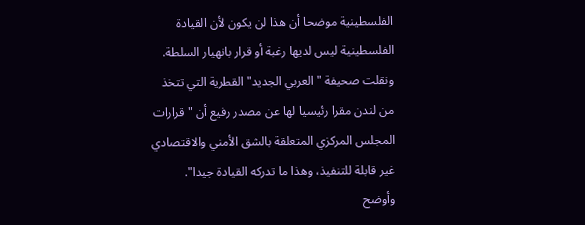الفلسطينية موضحا أن هذا لن يكون لأن القيادة الفلسطينية ليس لديها رغبة أو قرار بانهيار السلطة.
ونقلت صحيفة "العربي الجديد" القطرية التي تتخذ من لندن مقرا رئيسيا لها عن مصدر رفيع أن "قرارات المجلس المركزي المتعلقة بالشق الأمني والاقتصادي غير قابلة للتنفيذ، وهذا ما تدركه القيادة جيدا".
وأوضح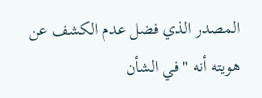المصدر الذي فضل عدم الكشف عن هويته أنه "في الشأن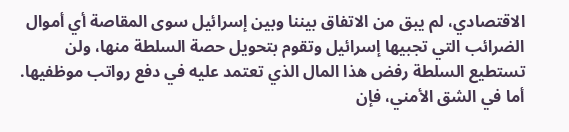الاقتصادي، لم يبق من الاتفاق بيننا وبين إسرائيل سوى المقاصة أي أموال الضرائب التي تجبيها إسرائيل وتقوم بتحويل حصة السلطة منها، ولن تستطيع السلطة رفض هذا المال الذي تعتمد عليه في دفع رواتب موظفيها. أما في الشق الأمني، فإن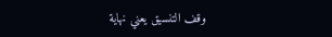وقف التنسيق يعني نهاية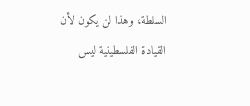السلطة، وهذا لن يكون لأن القيادة الفلسطينية ليس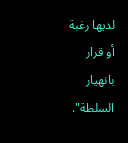لديها رغبة أو قرار بانهيار السلطة".